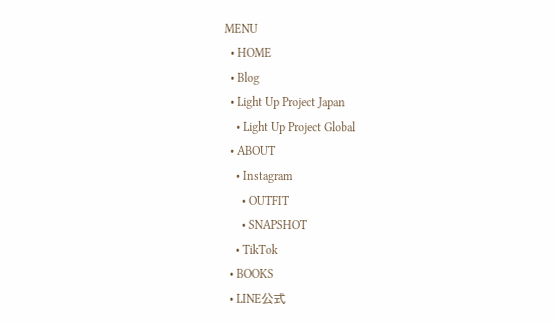MENU
  • HOME
  • Blog
  • Light Up Project Japan
    • Light Up Project Global
  • ABOUT
    • Instagram
      • OUTFIT
      • SNAPSHOT
    • TikTok
  • BOOKS
  • LINE公式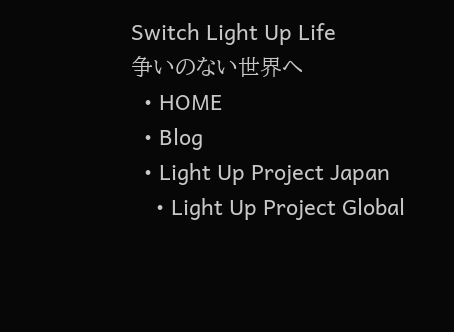Switch Light Up Life
争いのない世界へ
  • HOME
  • Blog
  • Light Up Project Japan
    • Light Up Project Global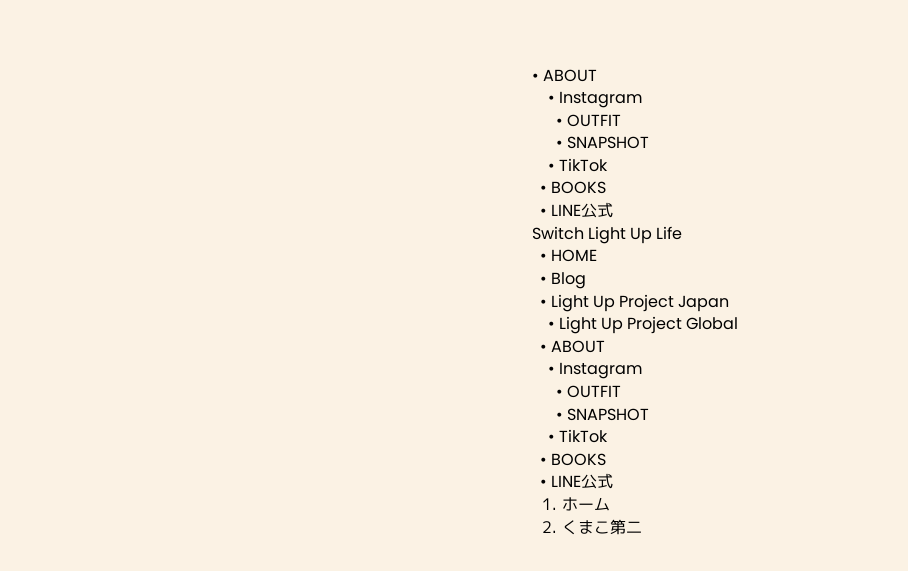• ABOUT
    • Instagram
      • OUTFIT
      • SNAPSHOT
    • TikTok
  • BOOKS
  • LINE公式
Switch Light Up Life
  • HOME
  • Blog
  • Light Up Project Japan
    • Light Up Project Global
  • ABOUT
    • Instagram
      • OUTFIT
      • SNAPSHOT
    • TikTok
  • BOOKS
  • LINE公式
  1. ホーム
  2. くまこ第二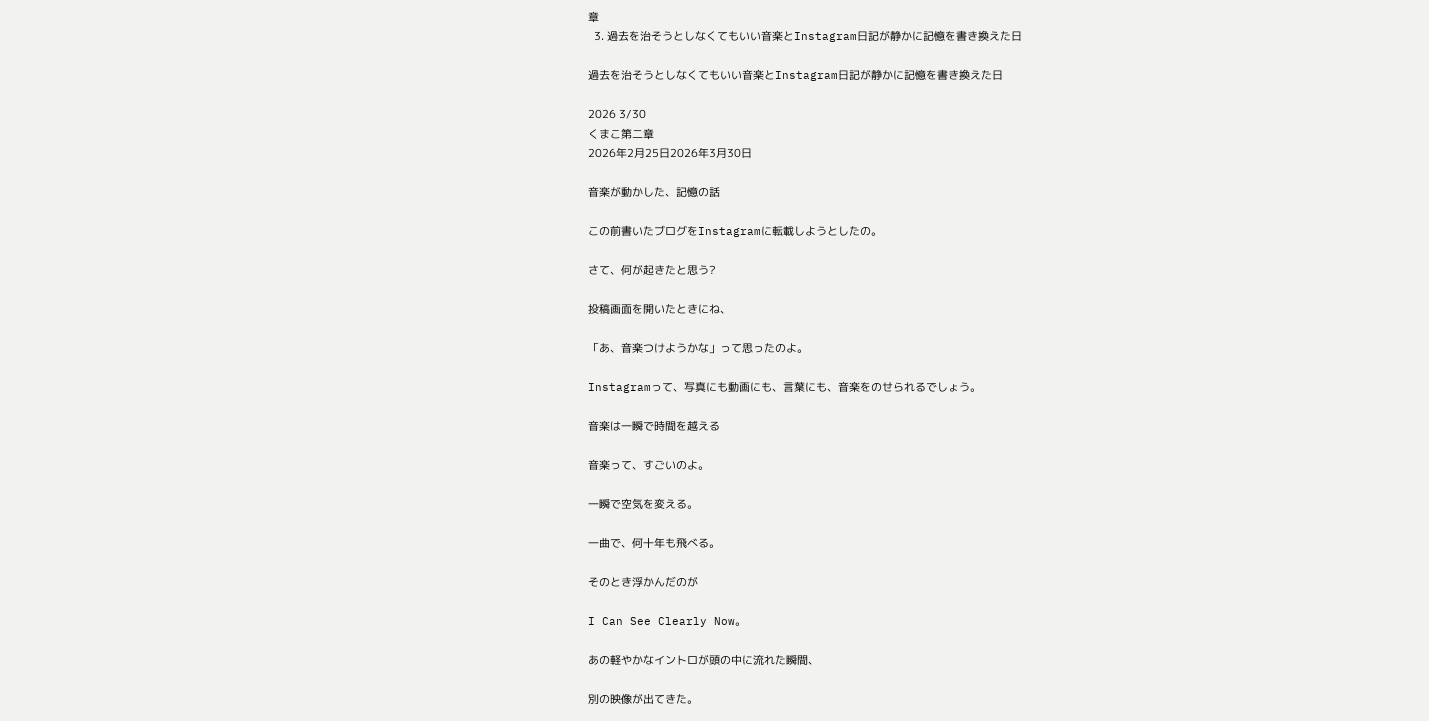章
  3. 過去を治そうとしなくてもいい音楽とInstagram日記が静かに記憶を書き換えた日

過去を治そうとしなくてもいい音楽とInstagram日記が静かに記憶を書き換えた日

2026 3/30
くまこ第二章
2026年2月25日2026年3月30日

音楽が動かした、記憶の話

この前書いたブログをInstagramに転載しようとしたの。

さて、何が起きたと思う?

投稿画面を開いたときにね、

「あ、音楽つけようかな」って思ったのよ。

Instagramって、写真にも動画にも、言葉にも、音楽をのせられるでしょう。

音楽は一瞬で時間を越える

音楽って、すごいのよ。

一瞬で空気を変える。

一曲で、何十年も飛べる。

そのとき浮かんだのが

I Can See Clearly Now。

あの軽やかなイントロが頭の中に流れた瞬間、

別の映像が出てきた。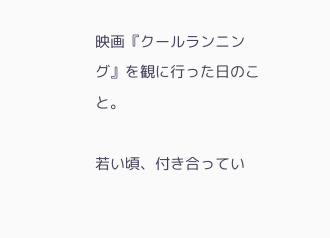映画『クールランニング』を観に行った日のこと。

若い頃、付き合ってい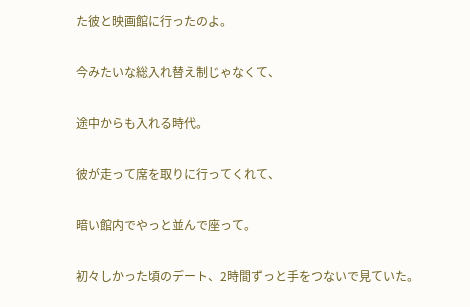た彼と映画館に行ったのよ。

今みたいな総入れ替え制じゃなくて、

途中からも入れる時代。

彼が走って席を取りに行ってくれて、

暗い館内でやっと並んで座って。

初々しかった頃のデート、2時間ずっと手をつないで見ていた。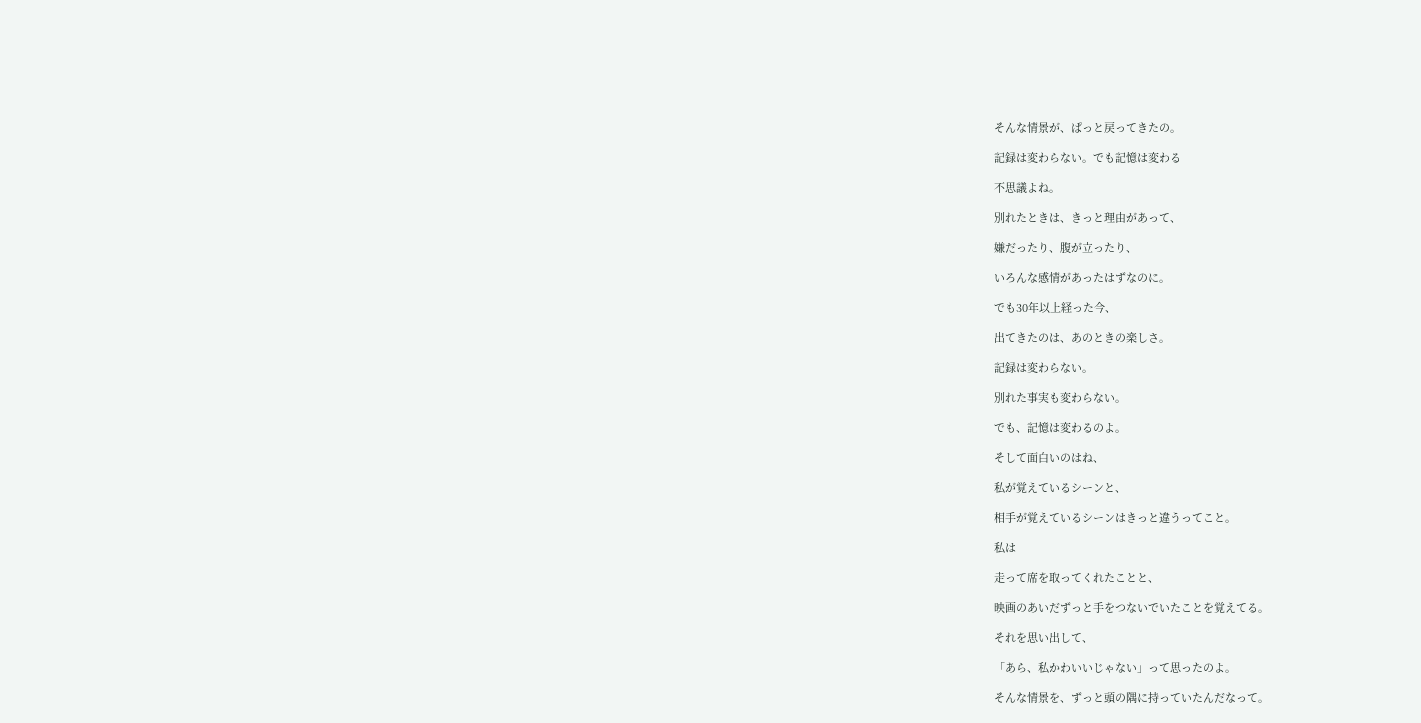そんな情景が、ぱっと戻ってきたの。

記録は変わらない。でも記憶は変わる

不思議よね。

別れたときは、きっと理由があって、

嫌だったり、腹が立ったり、

いろんな感情があったはずなのに。

でも30年以上経った今、

出てきたのは、あのときの楽しさ。

記録は変わらない。

別れた事実も変わらない。

でも、記憶は変わるのよ。

そして面白いのはね、

私が覚えているシーンと、

相手が覚えているシーンはきっと違うってこと。

私は

走って席を取ってくれたことと、

映画のあいだずっと手をつないでいたことを覚えてる。

それを思い出して、

「あら、私かわいいじゃない」って思ったのよ。

そんな情景を、ずっと頭の隅に持っていたんだなって。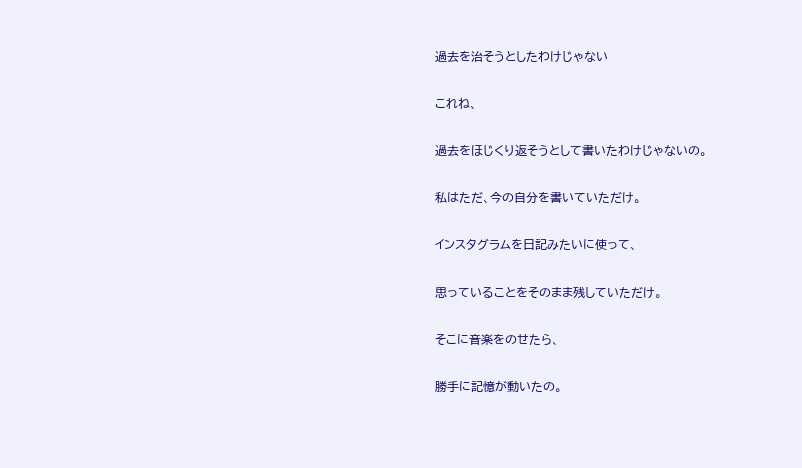過去を治そうとしたわけじゃない

これね、

過去をほじくり返そうとして書いたわけじゃないの。

私はただ、今の自分を書いていただけ。

インスタグラムを日記みたいに使って、

思っていることをそのまま残していただけ。

そこに音楽をのせたら、

勝手に記憶が動いたの。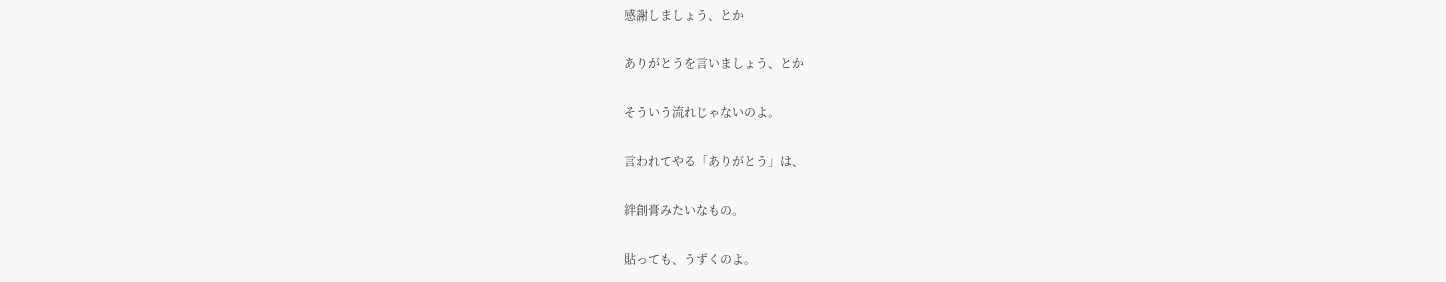感謝しましょう、とか

ありがとうを言いましょう、とか

そういう流れじゃないのよ。

言われてやる「ありがとう」は、

絆創膏みたいなもの。

貼っても、うずくのよ。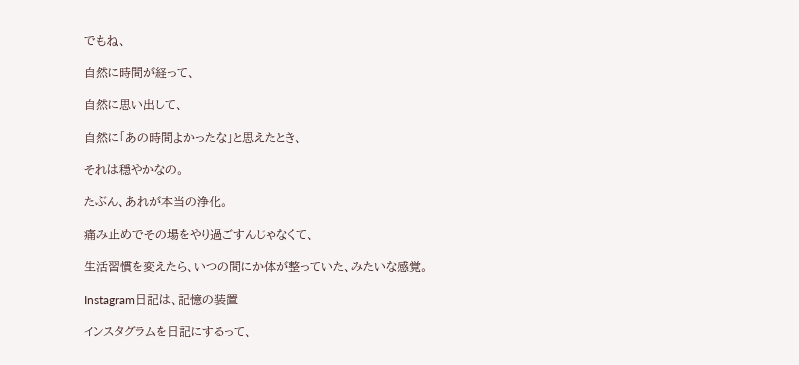でもね、

自然に時間が経って、

自然に思い出して、

自然に「あの時間よかったな」と思えたとき、

それは穏やかなの。

たぶん、あれが本当の浄化。

痛み止めでその場をやり過ごすんじゃなくて、

生活習慣を変えたら、いつの間にか体が整っていた、みたいな感覚。

Instagram日記は、記憶の装置

インスタグラムを日記にするって、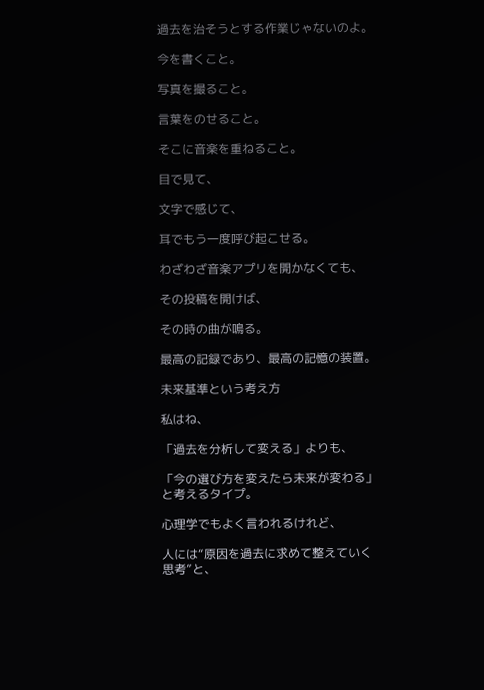過去を治そうとする作業じゃないのよ。

今を書くこと。

写真を撮ること。

言葉をのせること。

そこに音楽を重ねること。

目で見て、

文字で感じて、

耳でもう一度呼び起こせる。

わざわざ音楽アプリを開かなくても、

その投稿を開けば、

その時の曲が鳴る。

最高の記録であり、最高の記憶の装置。

未来基準という考え方

私はね、

「過去を分析して変える」よりも、

「今の選び方を変えたら未来が変わる」と考えるタイプ。

心理学でもよく言われるけれど、

人には“原因を過去に求めて整えていく思考”と、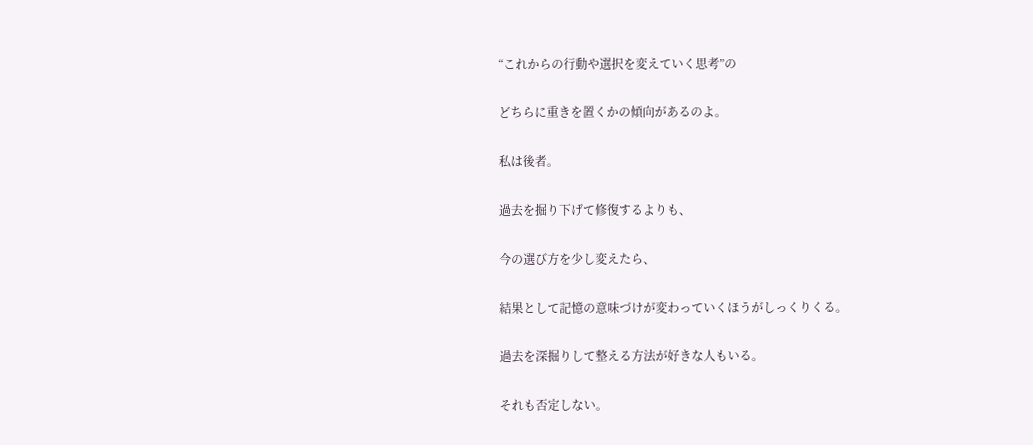“これからの行動や選択を変えていく思考”の

どちらに重きを置くかの傾向があるのよ。

私は後者。

過去を掘り下げて修復するよりも、

今の選び方を少し変えたら、

結果として記憶の意味づけが変わっていくほうがしっくりくる。

過去を深掘りして整える方法が好きな人もいる。

それも否定しない。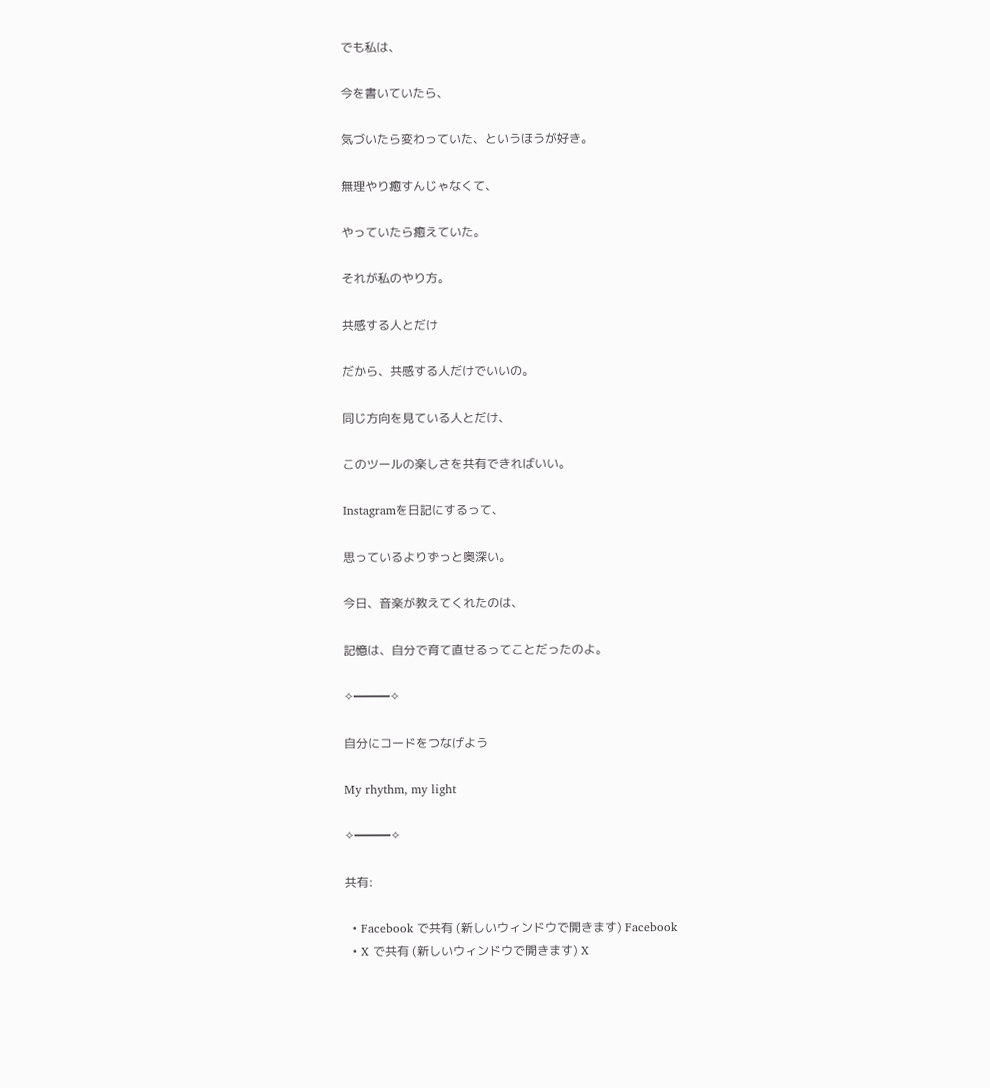でも私は、

今を書いていたら、

気づいたら変わっていた、というほうが好き。

無理やり癒すんじゃなくて、

やっていたら癒えていた。

それが私のやり方。

共感する人とだけ

だから、共感する人だけでいいの。

同じ方向を見ている人とだけ、

このツールの楽しさを共有できればいい。

Instagramを日記にするって、

思っているよりずっと奥深い。

今日、音楽が教えてくれたのは、

記憶は、自分で育て直せるってことだったのよ。

✧━━━✧

自分にコードをつなげよう

My rhythm, my light

✧━━━✧

共有:

  • Facebook で共有 (新しいウィンドウで開きます) Facebook
  • X で共有 (新しいウィンドウで開きます) X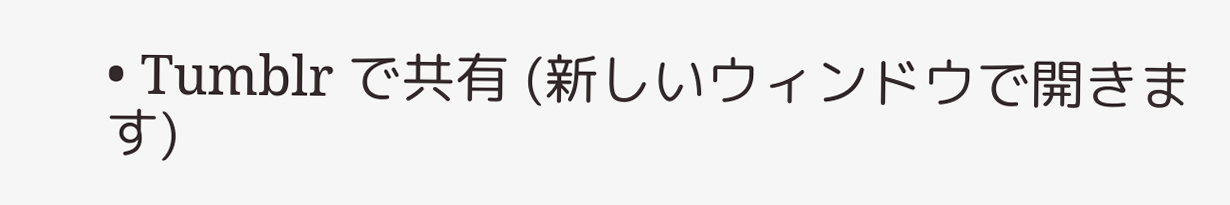• Tumblr で共有 (新しいウィンドウで開きます)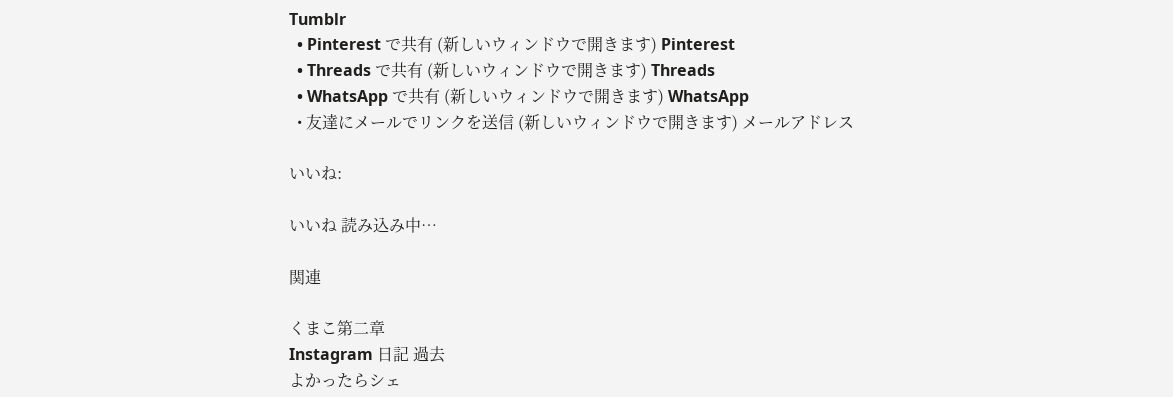Tumblr
  • Pinterest で共有 (新しいウィンドウで開きます) Pinterest
  • Threads で共有 (新しいウィンドウで開きます) Threads
  • WhatsApp で共有 (新しいウィンドウで開きます) WhatsApp
  • 友達にメールでリンクを送信 (新しいウィンドウで開きます) メールアドレス

いいね:

いいね 読み込み中…

関連

くまこ第二章
Instagram 日記 過去
よかったらシェ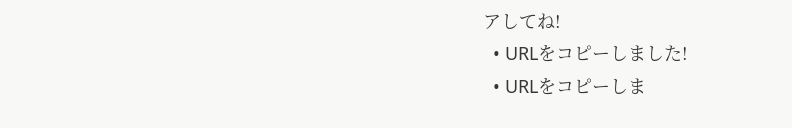アしてね!
  • URLをコピーしました!
  • URLをコピーしま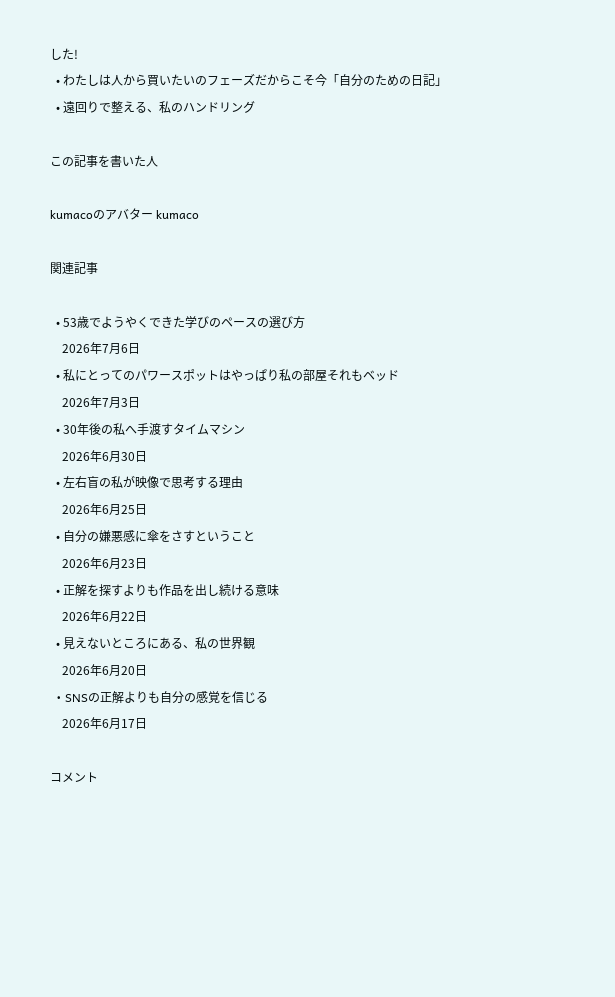した!
  • わたしは人から買いたいのフェーズだからこそ今「自分のための日記」
  • 遠回りで整える、私のハンドリング

この記事を書いた人

kumacoのアバター kumaco

関連記事

  • 53歳でようやくできた学びのペースの選び方
    2026年7月6日
  • 私にとってのパワースポットはやっぱり私の部屋それもベッド
    2026年7月3日
  • 30年後の私へ手渡すタイムマシン
    2026年6月30日
  • 左右盲の私が映像で思考する理由
    2026年6月25日
  • 自分の嫌悪感に傘をさすということ
    2026年6月23日
  • 正解を探すよりも作品を出し続ける意味
    2026年6月22日
  • 見えないところにある、私の世界観
    2026年6月20日
  • SNSの正解よりも自分の感覚を信じる
    2026年6月17日

コメント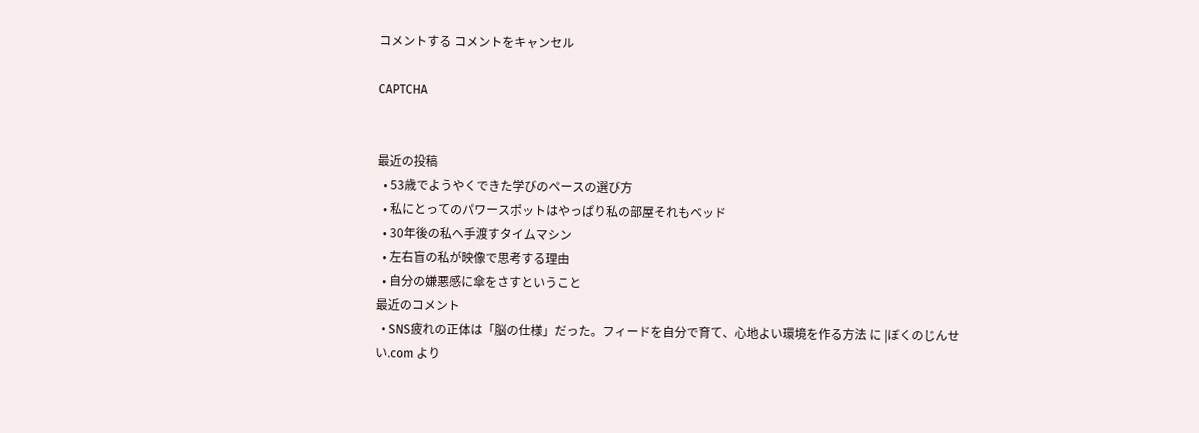コメントする コメントをキャンセル

CAPTCHA


最近の投稿
  • 53歳でようやくできた学びのペースの選び方
  • 私にとってのパワースポットはやっぱり私の部屋それもベッド
  • 30年後の私へ手渡すタイムマシン
  • 左右盲の私が映像で思考する理由
  • 自分の嫌悪感に傘をさすということ
最近のコメント
  • SNS疲れの正体は「脳の仕様」だった。フィードを自分で育て、心地よい環境を作る方法 に |ぼくのじんせい.com より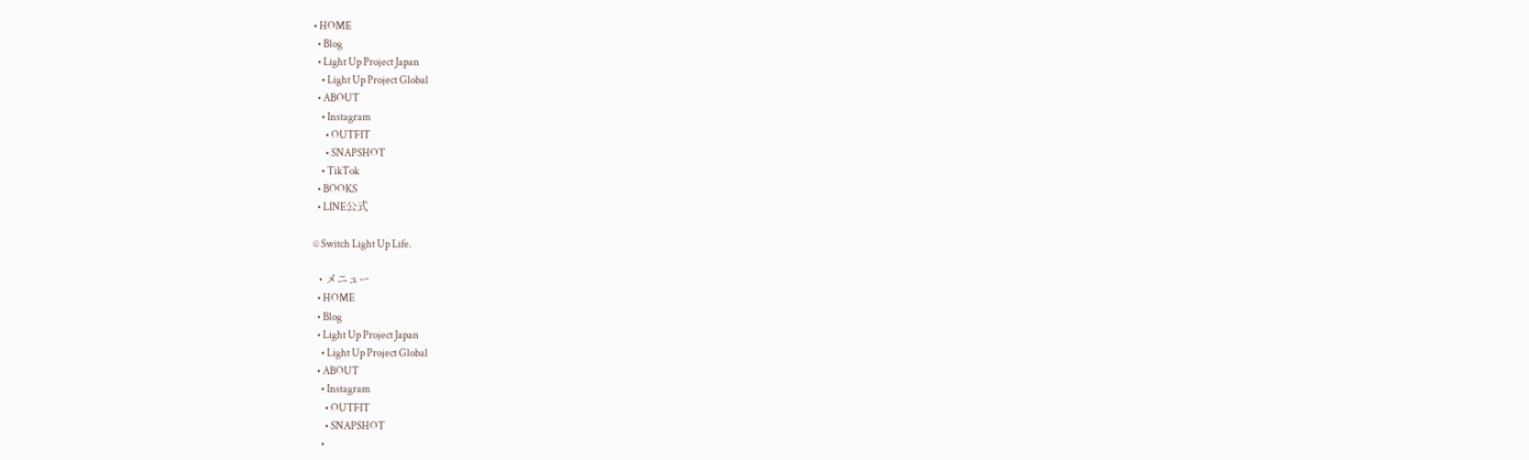• HOME
  • Blog
  • Light Up Project Japan
    • Light Up Project Global
  • ABOUT
    • Instagram
      • OUTFIT
      • SNAPSHOT
    • TikTok
  • BOOKS
  • LINE公式

© Switch Light Up Life.

  • メニュー
  • HOME
  • Blog
  • Light Up Project Japan
    • Light Up Project Global
  • ABOUT
    • Instagram
      • OUTFIT
      • SNAPSHOT
    •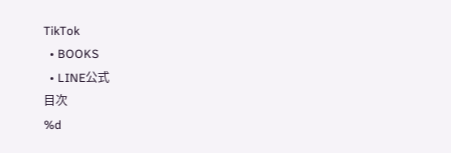TikTok
  • BOOKS
  • LINE公式
目次
%d